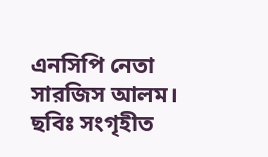এনসিপি নেতা সারজিস আলম। ছবিঃ সংগৃহীত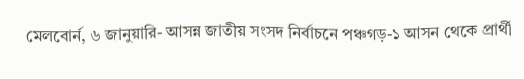মেলবোর্ন, ৬ জানুয়ারি- আসন্ন জাতীয় সংসদ নির্বাচনে পঞ্চগড়-১ আসন থেকে প্রার্থী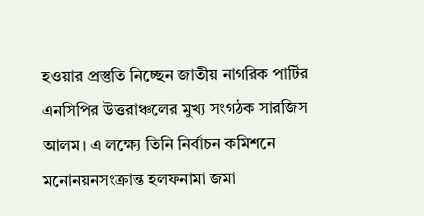হওয়ার প্রস্তুতি নিচ্ছেন জাতীয় নাগরিক পার্টির এনসিপির উত্তরাঞ্চলের মুখ্য সংগঠক সারজিস আলম। এ লক্ষ্যে তিনি নির্বাচন কমিশনে মনোনয়নসংক্রান্ত হলফনামা জমা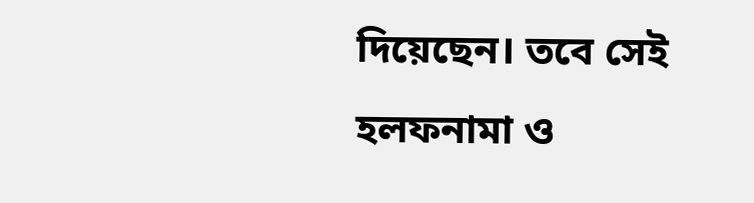দিয়েছেন। তবে সেই হলফনামা ও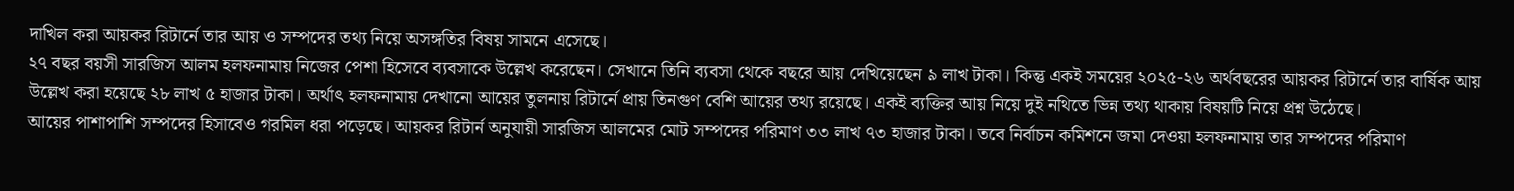দাখিল করা আয়কর রিটার্নে তার আয় ও সম্পদের তথ্য নিয়ে অসঙ্গতির বিষয় সামনে এসেছে।
২৭ বছর বয়সী সারজিস আলম হলফনামায় নিজের পেশা হিসেবে ব্যবসাকে উল্লেখ করেছেন। সেখানে তিনি ব্যবসা থেকে বছরে আয় দেখিয়েছেন ৯ লাখ টাকা। কিন্তু একই সময়ের ২০২৫-২৬ অর্থবছরের আয়কর রিটার্নে তার বার্ষিক আয় উল্লেখ করা হয়েছে ২৮ লাখ ৫ হাজার টাকা। অর্থাৎ হলফনামায় দেখানো আয়ের তুলনায় রিটার্নে প্রায় তিনগুণ বেশি আয়ের তথ্য রয়েছে। একই ব্যক্তির আয় নিয়ে দুই নথিতে ভিন্ন তথ্য থাকায় বিষয়টি নিয়ে প্রশ্ন উঠেছে।
আয়ের পাশাপাশি সম্পদের হিসাবেও গরমিল ধরা পড়েছে। আয়কর রিটার্ন অনুযায়ী সারজিস আলমের মোট সম্পদের পরিমাণ ৩৩ লাখ ৭৩ হাজার টাকা। তবে নির্বাচন কমিশনে জমা দেওয়া হলফনামায় তার সম্পদের পরিমাণ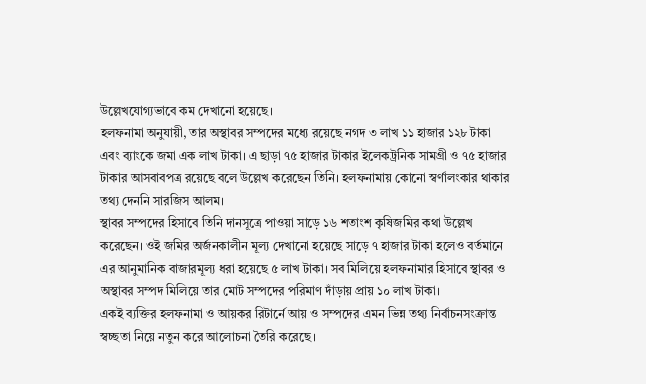উল্লেখযোগ্যভাবে কম দেখানো হয়েছে।
হলফনামা অনুযায়ী, তার অস্থাবর সম্পদের মধ্যে রয়েছে নগদ ৩ লাখ ১১ হাজার ১২৮ টাকা এবং ব্যাংকে জমা এক লাখ টাকা। এ ছাড়া ৭৫ হাজার টাকার ইলেকট্রনিক সামগ্রী ও ৭৫ হাজার টাকার আসবাবপত্র রয়েছে বলে উল্লেখ করেছেন তিনি। হলফনামায় কোনো স্বর্ণালংকার থাকার তথ্য দেননি সারজিস আলম।
স্থাবর সম্পদের হিসাবে তিনি দানসূত্রে পাওয়া সাড়ে ১৬ শতাংশ কৃষিজমির কথা উল্লেখ করেছেন। ওই জমির অর্জনকালীন মূল্য দেখানো হয়েছে সাড়ে ৭ হাজার টাকা হলেও বর্তমানে এর আনুমানিক বাজারমূল্য ধরা হয়েছে ৫ লাখ টাকা। সব মিলিয়ে হলফনামার হিসাবে স্থাবর ও অস্থাবর সম্পদ মিলিয়ে তার মোট সম্পদের পরিমাণ দাঁড়ায় প্রায় ১০ লাখ টাকা।
একই ব্যক্তির হলফনামা ও আয়কর রিটার্নে আয় ও সম্পদের এমন ভিন্ন তথ্য নির্বাচনসংক্রান্ত স্বচ্ছতা নিয়ে নতুন করে আলোচনা তৈরি করেছে।